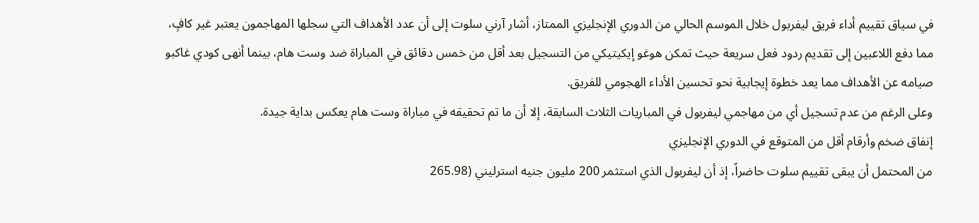في سياق تقييم أداء فريق ليفربول خلال الموسم الحالي من الدوري الإنجليزي الممتاز، أشار آرني سلوت إلى أن عدد الأهداف التي سجلها المهاجمون يعتبر غير كافٍ، مما دفع اللاعبين إلى تقديم ردود فعل سريعة حيث تمكن هوغو إيكيتيكي من التسجيل بعد أقل من خمس دقائق في المباراة ضد وست هام، بينما أنهى كودي غاكبو صيامه عن الأهداف مما يعد خطوة إيجابية نحو تحسين الأداء الهجومي للفريق.
وعلى الرغم من عدم تسجيل أي من مهاجمي ليفربول في المباريات الثلاث السابقة، إلا أن ما تم تحقيقه في مباراة وست هام يعكس بداية جيدة.
إنفاق ضخم وأرقام أقل من المتوقع في الدوري الإنجليزي
من المحتمل أن يبقى تقييم سلوت حاضراً، إذ أن ليفربول الذي استثمر 200 مليون جنيه استرليني (265.98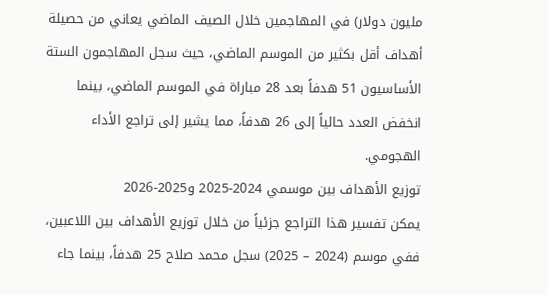مليون دولار) في المهاجمين خلال الصيف الماضي يعاني من حصيلة أهداف أقل بكثير من الموسم الماضي، حيث سجل المهاجمون الستة الأساسيون 51 هدفاً بعد 28 مباراة في الموسم الماضي، بينما انخفض العدد حالياً إلى 26 هدفاً، مما يشير إلى تراجع الأداء الهجومي.
توزيع الأهداف بين موسمي 2024-2025 و2025-2026
يمكن تفسير هذا التراجع جزئياً من خلال توزيع الأهداف بين اللاعبين، ففي موسم (2024 – 2025) سجل محمد صلاح 25 هدفاً، بينما جاء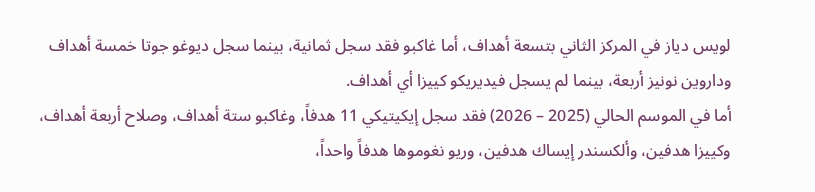لويس دياز في المركز الثاني بتسعة أهداف، أما غاكبو فقد سجل ثمانية، بينما سجل ديوغو جوتا خمسة أهداف وداروين نونيز أربعة، بينما لم يسجل فيديريكو كييزا أي أهداف.
أما في الموسم الحالي (2025 – 2026) فقد سجل إيكيتيكي 11 هدفاً، وغاكبو ستة أهداف، وصلاح أربعة أهداف، وكييزا هدفين، وألكسندر إيساك هدفين، وريو نغوموها هدفاً واحداً،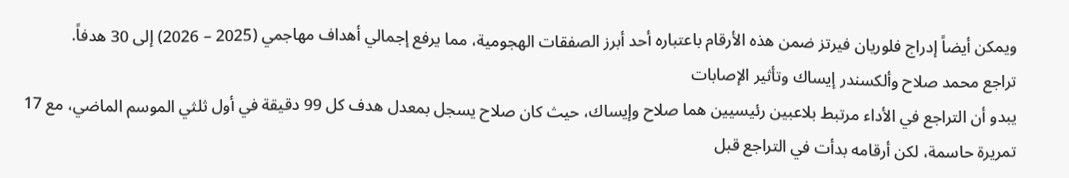ويمكن أيضاً إدراج فلوريان فيرتز ضمن هذه الأرقام باعتباره أحد أبرز الصفقات الهجومية، مما يرفع إجمالي أهداف مهاجمي (2025 – 2026) إلى 30 هدفاً.
تراجع محمد صلاح وألكسندر إيساك وتأثير الإصابات
يبدو أن التراجع في الأداء مرتبط بلاعبين رئيسيين هما صلاح وإيساك، حيث كان صلاح يسجل بمعدل هدف كل 99 دقيقة في أول ثلثي الموسم الماضي، مع 17 تمريرة حاسمة، لكن أرقامه بدأت في التراجع قبل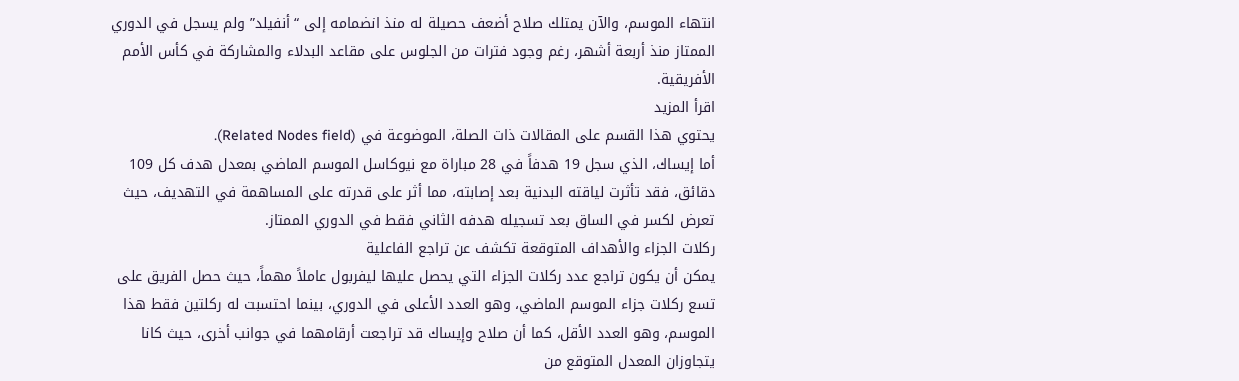انتهاء الموسم، والآن يمتلك صلاح أضعف حصيلة له منذ انضمامه إلى “أنفيلد” ولم يسجل في الدوري الممتاز منذ أربعة أشهر، رغم وجود فترات من الجلوس على مقاعد البدلاء والمشاركة في كأس الأمم الأفريقية.
اقرأ المزيد
يحتوي هذا القسم على المقالات ذات الصلة، الموضوعة في (Related Nodes field).
أما إيساك، الذي سجل 19 هدفاً في 28 مباراة مع نيوكاسل الموسم الماضي بمعدل هدف كل 109 دقائق، فقد تأثرت لياقته البدنية بعد إصابته، مما أثر على قدرته على المساهمة في التهديف، حيث تعرض لكسر في الساق بعد تسجيله هدفه الثاني فقط في الدوري الممتاز.
ركلات الجزاء والأهداف المتوقعة تكشف عن تراجع الفاعلية
يمكن أن يكون تراجع عدد ركلات الجزاء التي يحصل عليها ليفربول عاملاً مهماً، حيث حصل الفريق على تسع ركلات جزاء الموسم الماضي، وهو العدد الأعلى في الدوري، بينما احتسبت له ركلتين فقط هذا الموسم، وهو العدد الأقل، كما أن صلاح وإيساك قد تراجعت أرقامهما في جوانب أخرى، حيث كانا يتجاوزان المعدل المتوقع من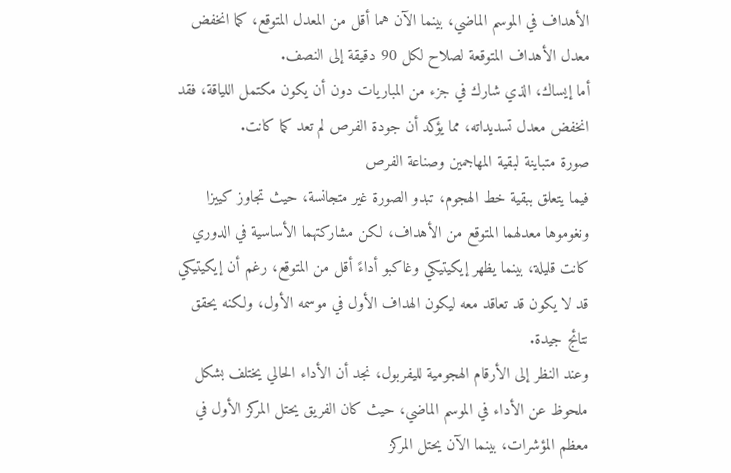الأهداف في الموسم الماضي، بينما الآن هما أقل من المعدل المتوقع، كما انخفض معدل الأهداف المتوقعة لصلاح لكل 90 دقيقة إلى النصف.
أما إيساك، الذي شارك في جزء من المباريات دون أن يكون مكتمل اللياقة، فقد انخفض معدل تسديداته، مما يؤكد أن جودة الفرص لم تعد كما كانت.
صورة متباينة لبقية المهاجمين وصناعة الفرص
فيما يتعلق ببقية خط الهجوم، تبدو الصورة غير متجانسة، حيث تجاوز كييزا ونغوموها معدلهما المتوقع من الأهداف، لكن مشاركتهما الأساسية في الدوري كانت قليلة، بينما يظهر إيكيتيكي وغاكبو أداءً أقل من المتوقع، رغم أن إيكيتيكي قد لا يكون قد تعاقد معه ليكون الهداف الأول في موسمه الأول، ولكنه يحقق نتائج جيدة.
وعند النظر إلى الأرقام الهجومية لليفربول، نجد أن الأداء الحالي يختلف بشكل ملحوظ عن الأداء في الموسم الماضي، حيث كان الفريق يحتل المركز الأول في معظم المؤشرات، بينما الآن يحتل المركز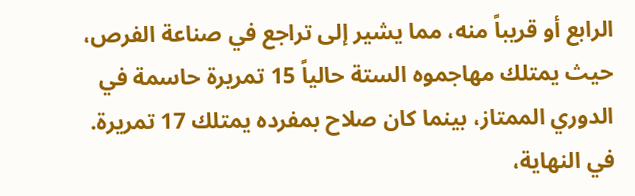الرابع أو قريباً منه، مما يشير إلى تراجع في صناعة الفرص، حيث يمتلك مهاجموه الستة حالياً 15 تمريرة حاسمة في الدوري الممتاز، بينما كان صلاح بمفرده يمتلك 17 تمريرة.
في النهاية،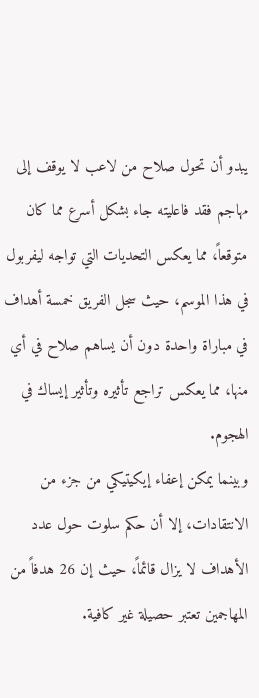يبدو أن تحول صلاح من لاعب لا يوقف إلى مهاجم فقد فاعليته جاء بشكل أسرع مما كان متوقعاً، مما يعكس التحديات التي تواجه ليفربول في هذا الموسم، حيث سجل الفريق خمسة أهداف في مباراة واحدة دون أن يساهم صلاح في أي منها، مما يعكس تراجع تأثيره وتأثير إيساك في الهجوم.
وبينما يمكن إعفاء إيكيتيكي من جزء من الانتقادات، إلا أن حكم سلوت حول عدد الأهداف لا يزال قائماً، حيث إن 26 هدفاً من المهاجمين تعتبر حصيلة غير كافية.